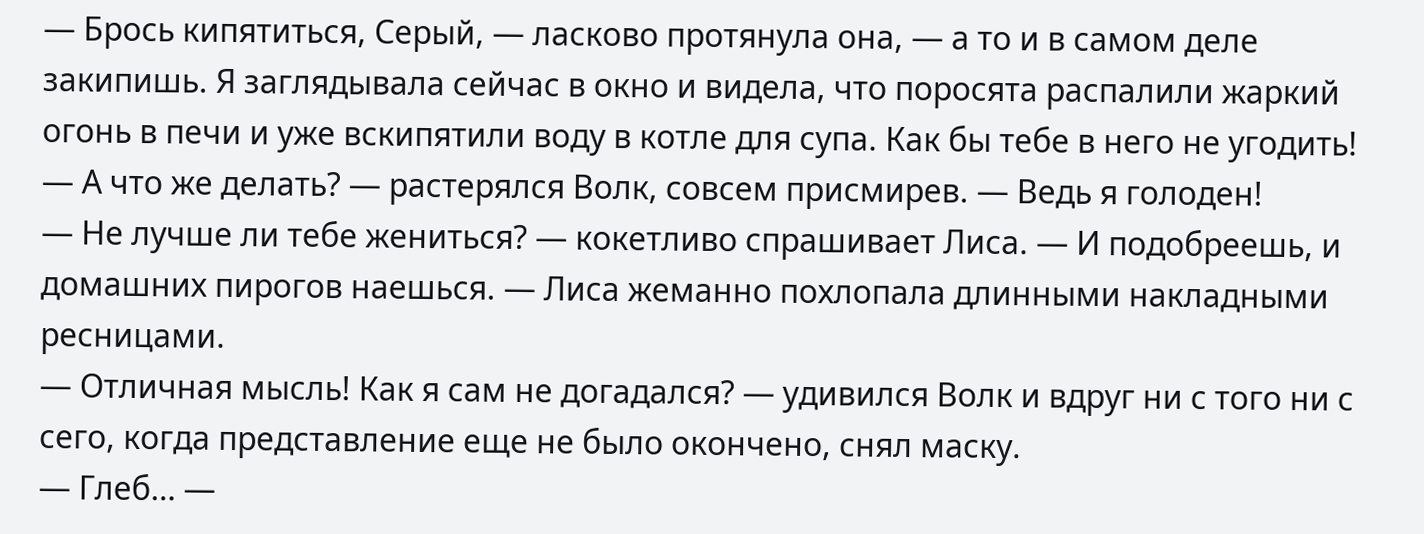— Брось кипятиться, Серый, — ласково протянула она, — а то и в самом деле закипишь. Я заглядывала сейчас в окно и видела, что поросята распалили жаркий огонь в печи и уже вскипятили воду в котле для супа. Как бы тебе в него не угодить!
— А что же делать? — растерялся Волк, совсем присмирев. — Ведь я голоден!
— Не лучше ли тебе жениться? — кокетливо спрашивает Лиса. — И подобреешь, и домашних пирогов наешься. — Лиса жеманно похлопала длинными накладными ресницами.
— Отличная мысль! Как я сам не догадался? — удивился Волк и вдруг ни с того ни с сего, когда представление еще не было окончено, снял маску.
— Глеб… —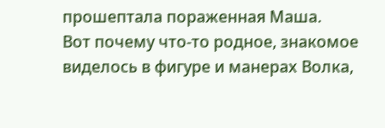прошептала пораженная Маша.
Вот почему что-то родное, знакомое виделось в фигуре и манерах Волка,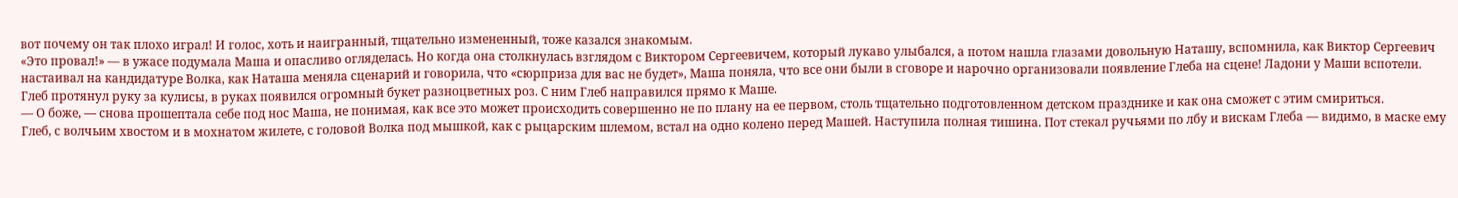вот почему он так плохо играл! И голос, хоть и наигранный, тщательно измененный, тоже казался знакомым.
«Это провал!» — в ужасе подумала Маша и опасливо огляделась. Но когда она столкнулась взглядом с Виктором Сергеевичем, который лукаво улыбался, а потом нашла глазами довольную Наташу, вспомнила, как Виктор Сергеевич настаивал на кандидатуре Волка, как Наташа меняла сценарий и говорила, что «сюрприза для вас не будет», Маша поняла, что все они были в сговоре и нарочно организовали появление Глеба на сцене! Ладони у Маши вспотели.
Глеб протянул руку за кулисы, в руках появился огромный букет разноцветных роз. С ним Глеб направился прямо к Маше.
— О боже, — снова прошептала себе под нос Маша, не понимая, как все это может происходить совершенно не по плану на ее первом, столь тщательно подготовленном детском празднике и как она сможет с этим смириться.
Глеб, с волчьим хвостом и в мохнатом жилете, с головой Волка под мышкой, как с рыцарским шлемом, встал на одно колено перед Машей. Наступила полная тишина. Пот стекал ручьями по лбу и вискам Глеба — видимо, в маске ему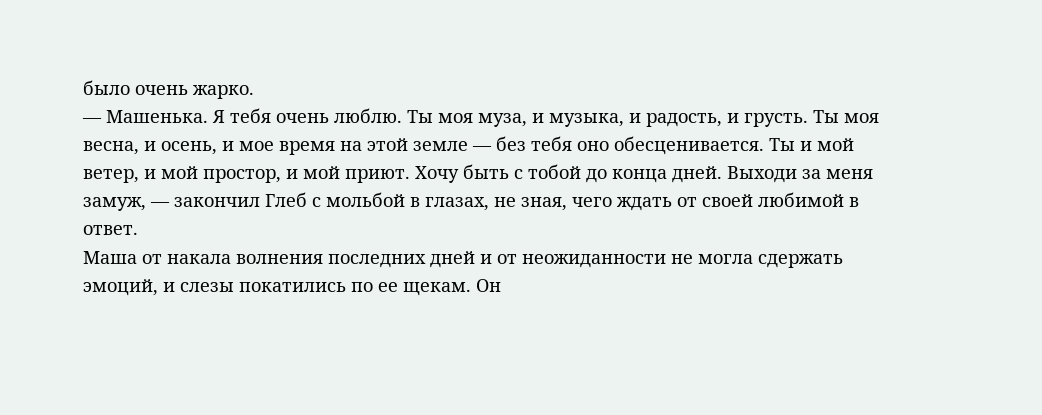было очень жарко.
— Машенька. Я тебя очень люблю. Ты моя муза, и музыка, и радость, и грусть. Ты моя весна, и осень, и мое время на этой земле — без тебя оно обесценивается. Ты и мой ветер, и мой простор, и мой приют. Хочу быть с тобой до конца дней. Выходи за меня замуж, — закончил Глеб с мольбой в глазах, не зная, чего ждать от своей любимой в ответ.
Маша от накала волнения последних дней и от неожиданности не могла сдержать эмоций, и слезы покатились по ее щекам. Он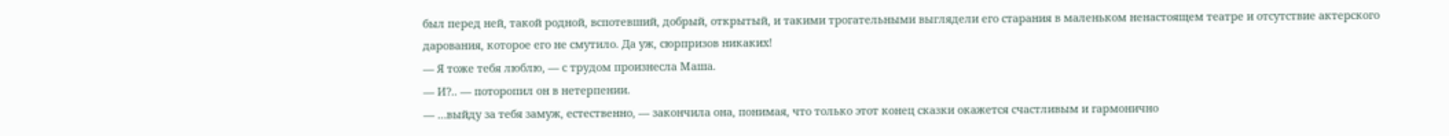был перед ней, такой родной, вспотевший, добрый, открытый, и такими трогательными выглядели его старания в маленьком ненастоящем театре и отсутствие актерского дарования, которое его не смутило. Да уж, сюрпризов никаких!
— Я тоже тебя люблю, — с трудом произнесла Маша.
— И?.. — поторопил он в нетерпении.
— …выйду за тебя замуж, естественно, — закончила она, понимая, что только этот конец сказки окажется счастливым и гармонично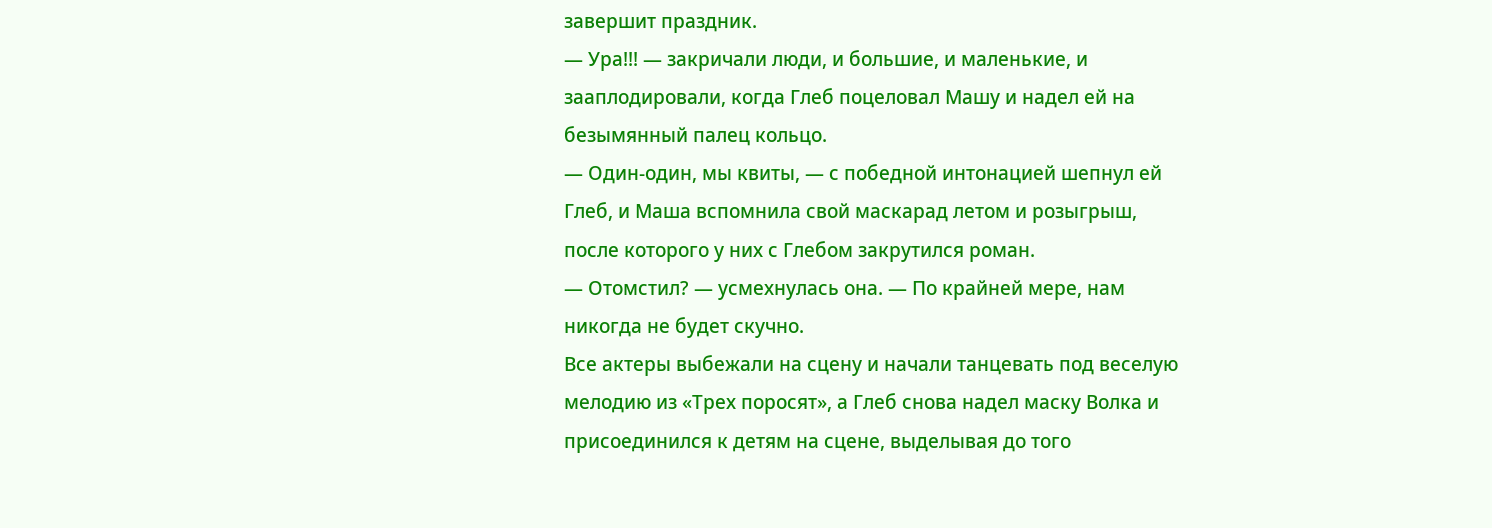завершит праздник.
— Ура!!! — закричали люди, и большие, и маленькие, и зааплодировали, когда Глеб поцеловал Машу и надел ей на безымянный палец кольцо.
— Один-один, мы квиты, — с победной интонацией шепнул ей Глеб, и Маша вспомнила свой маскарад летом и розыгрыш, после которого у них с Глебом закрутился роман.
— Отомстил? — усмехнулась она. — По крайней мере, нам никогда не будет скучно.
Все актеры выбежали на сцену и начали танцевать под веселую мелодию из «Трех поросят», а Глеб снова надел маску Волка и присоединился к детям на сцене, выделывая до того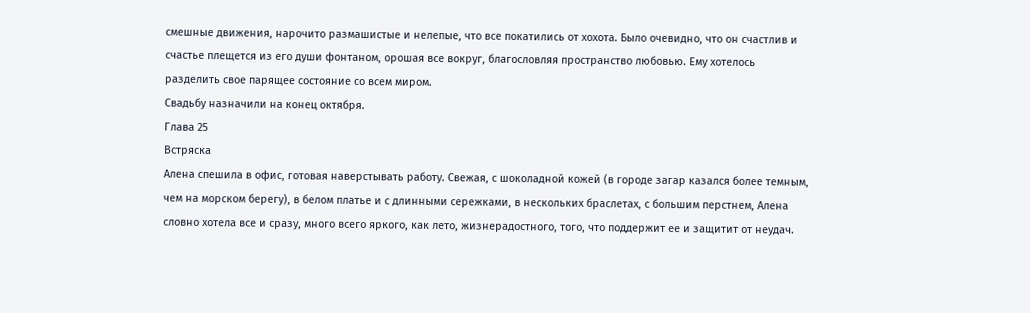смешные движения, нарочито размашистые и нелепые, что все покатились от хохота. Было очевидно, что он счастлив и счастье плещется из его души фонтаном, орошая все вокруг, благословляя пространство любовью. Ему хотелось разделить свое парящее состояние со всем миром.
Свадьбу назначили на конец октября.
Глава 25
Встряска
Алена спешила в офис, готовая наверстывать работу. Свежая, с шоколадной кожей (в городе загар казался более темным, чем на морском берегу), в белом платье и с длинными сережками, в нескольких браслетах, с большим перстнем, Алена словно хотела все и сразу, много всего яркого, как лето, жизнерадостного, того, что поддержит ее и защитит от неудач.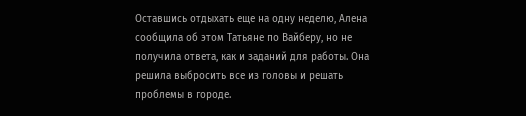Оставшись отдыхать еще на одну неделю, Алена сообщила об этом Татьяне по Вайберу, но не получила ответа, как и заданий для работы. Она решила выбросить все из головы и решать проблемы в городе.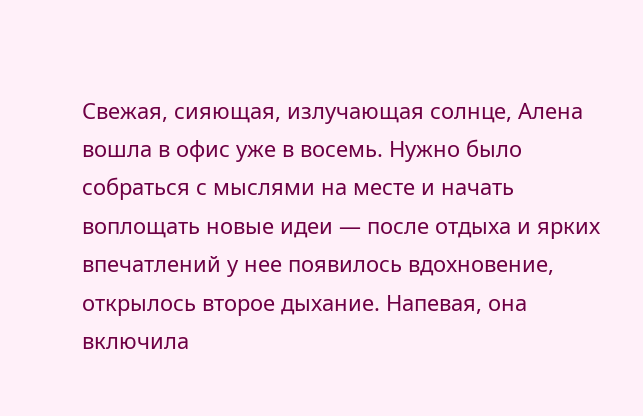Свежая, сияющая, излучающая солнце, Алена вошла в офис уже в восемь. Нужно было собраться с мыслями на месте и начать воплощать новые идеи — после отдыха и ярких впечатлений у нее появилось вдохновение, открылось второе дыхание. Напевая, она включила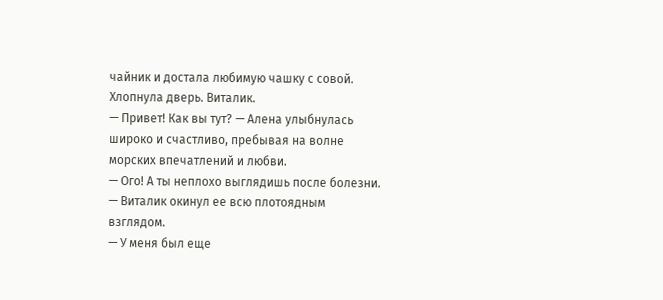чайник и достала любимую чашку с совой. Хлопнула дверь. Виталик.
— Привет! Как вы тут? — Алена улыбнулась широко и счастливо, пребывая на волне морских впечатлений и любви.
— Ого! А ты неплохо выглядишь после болезни. — Виталик окинул ее всю плотоядным взглядом.
— У меня был еще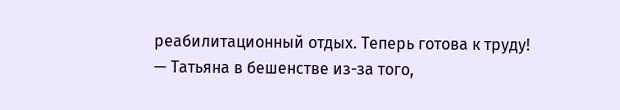реабилитационный отдых. Теперь готова к труду!
— Татьяна в бешенстве из-за того,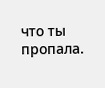что ты пропала.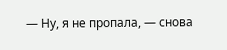— Ну, я не пропала, — снова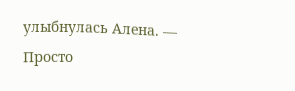улыбнулась Алена. — Просто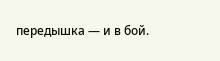передышка — и в бой.